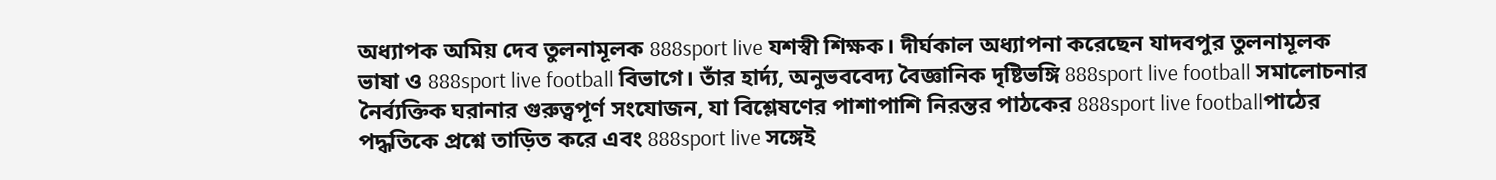অধ্যাপক অমিয় দেব তুলনামূলক 888sport live যশস্বী শিক্ষক। দীর্ঘকাল অধ্যাপনা করেছেন যাদবপুর তুলনামূলক ভাষা ও 888sport live football বিভাগে। তাঁর হার্দ্য, অনুভববেদ্য বৈজ্ঞানিক দৃষ্টিভঙ্গি 888sport live football সমালোচনার নৈর্ব্যক্তিক ঘরানার গুরুত্বপূর্ণ সংযোজন, যা বিশ্লেষণের পাশাপাশি নিরন্তর পাঠকের 888sport live footballপাঠের পদ্ধতিকে প্রশ্নে তাড়িত করে এবং 888sport live সঙ্গেই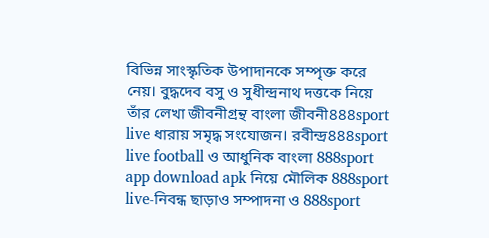বিভিন্ন সাংস্কৃতিক উপাদানকে সম্পৃক্ত করে নেয়। বুদ্ধদেব বসু ও সুধীন্দ্রনাথ দত্তকে নিয়ে তাঁর লেখা জীবনীগ্রন্থ বাংলা জীবনী888sport live ধারায় সমৃদ্ধ সংযোজন। রবীন্দ্র888sport live football ও আধুনিক বাংলা 888sport app download apk নিয়ে মৌলিক 888sport live-নিবন্ধ ছাড়াও সম্পাদনা ও 888sport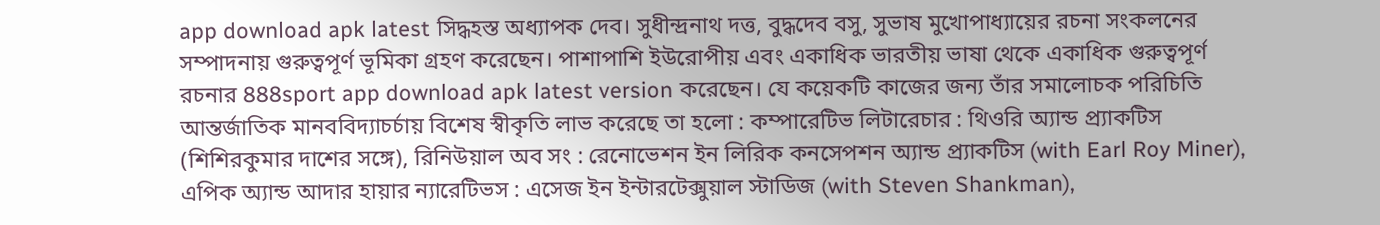app download apk latest সিদ্ধহস্ত অধ্যাপক দেব। সুধীন্দ্রনাথ দত্ত, বুদ্ধদেব বসু, সুভাষ মুখোপাধ্যায়ের রচনা সংকলনের সম্পাদনায় গুরুত্বপূর্ণ ভূমিকা গ্রহণ করেছেন। পাশাপাশি ইউরোপীয় এবং একাধিক ভারতীয় ভাষা থেকে একাধিক গুরুত্বপূর্ণ রচনার 888sport app download apk latest version করেছেন। যে কয়েকটি কাজের জন্য তাঁর সমালোচক পরিচিতি আন্তর্জাতিক মানববিদ্যাচর্চায় বিশেষ স্বীকৃতি লাভ করেছে তা হলো : কম্পারেটিভ লিটারেচার : থিওরি অ্যান্ড প্র্যাকটিস (শিশিরকুমার দাশের সঙ্গে), রিনিউয়াল অব সং : রেনোভেশন ইন লিরিক কনসেপশন অ্যান্ড প্র্যাকটিস (with Earl Roy Miner), এপিক অ্যান্ড আদার হায়ার ন্যারেটিভস : এসেজ ইন ইন্টারটেক্সুয়াল স্টাডিজ (with Steven Shankman),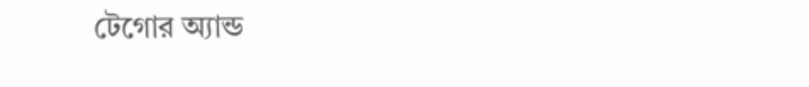টেগোর অ্যান্ড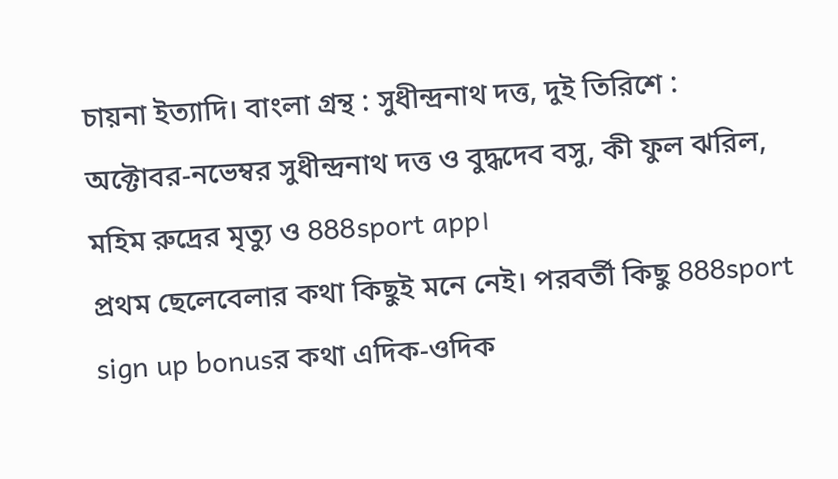চায়না ইত্যাদি। বাংলা গ্রন্থ : সুধীন্দ্রনাথ দত্ত, দুই তিরিশে : অক্টোবর-নভেম্বর সুধীন্দ্রনাথ দত্ত ও বুদ্ধদেব বসু, কী ফুল ঝরিল, মহিম রুদ্রের মৃত্যু ও 888sport app।
প্রথম ছেলেবেলার কথা কিছুই মনে নেই। পরবর্তী কিছু 888sport sign up bonusর কথা এদিক-ওদিক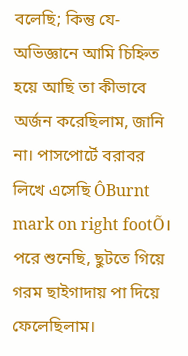বলেছি; কিন্তু যে-অভিজ্ঞানে আমি চিহ্নিত হয়ে আছি তা কীভাবে অর্জন করেছিলাম, জানি না। পাসপোর্টে বরাবর লিখে এসেছি ÔBurnt mark on right footÕ। পরে শুনেছি, ছুটতে গিয়ে গরম ছাইগাদায় পা দিয়ে ফেলেছিলাম।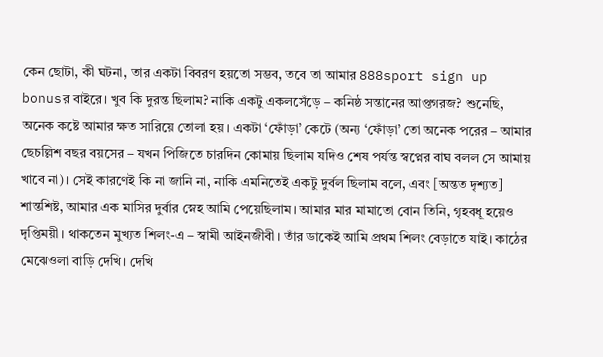কেন ছোটা, কী ঘটনা, তার একটা বিবরণ হয়তো সম্ভব, তবে তা আমার 888sport sign up bonusর বাইরে। খুব কি দুরন্ত ছিলাম? নাকি একটু একলসেঁড়ে – কনিষ্ঠ সন্তানের আপ্তগরজ? শুনেছি, অনেক কষ্টে আমার ক্ষত সারিয়ে তোলা হয়। একটা ‘ফোঁড়া’ কেটে (অন্য ‘ফোঁড়া’ তো অনেক পরের – আমার ছেচল্লিশ বছর বয়সের – যখন পিজিতে চারদিন কোমায় ছিলাম যদিও শেষ পর্যন্ত স্বপ্নের বাঘ বলল সে আমায় খাবে না)। সেই কারণেই কি না জানি না, নাকি এমনিতেই একটু দুর্বল ছিলাম বলে, এবং [অন্তত দৃশ্যত] শান্তশিষ্ট, আমার এক মাসির দুর্বার স্নেহ আমি পেয়েছিলাম। আমার মার মামাতো বোন তিনি, গৃহবধূ হয়েও দৃপ্তিময়ী। থাকতেন মুখ্যত শিলং-এ – স্বামী আইনজীবী। তাঁর ডাকেই আমি প্রথম শিলং বেড়াতে যাই। কাঠের মেঝেওলা বাড়ি দেখি। দেখি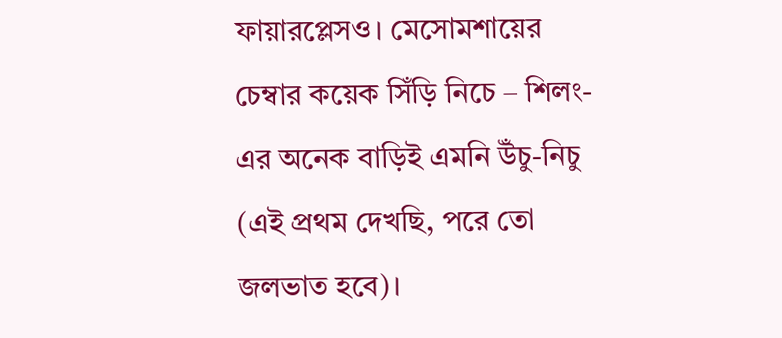ফায়ারপ্লেসও। মেসোমশায়ের চেম্বার কয়েক সিঁড়ি নিচে – শিলং-এর অনেক বাড়িই এমনি উঁচু-নিচু (এই প্রথম দেখছি, পরে তো জলভাত হবে)।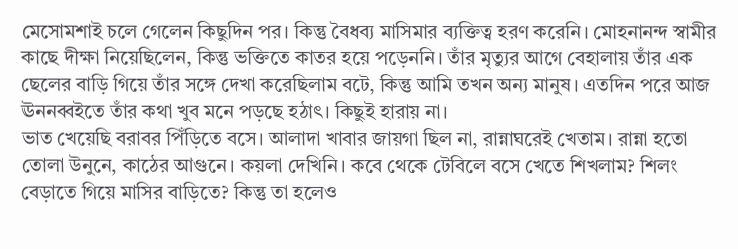মেসোমশাই চলে গেলেন কিছুদিন পর। কিন্তু বৈধব্য মাসিমার ব্যক্তিত্ব হরণ করেনি। মোহনানন্দ স্বামীর কাছে দীক্ষা নিয়েছিলেন, কিন্তু ভক্তিতে কাতর হয়ে পড়েননি। তাঁর মৃত্যুর আগে বেহালায় তাঁর এক ছেলের বাড়ি গিয়ে তাঁর সঙ্গে দেখা করেছিলাম বটে, কিন্তু আমি তখন অন্য মানুষ। এতদিন পরে আজ ঊননব্বইতে তাঁর কথা খুব মনে পড়ছে হঠাৎ। কিছুই হারায় না।
ভাত খেয়েছি বরাবর পিঁড়িতে বসে। আলাদা খাবার জায়গা ছিল না, রান্নাঘরেই খেতাম। রান্না হতো তোলা উনুনে, কাঠের আগুনে। কয়লা দেখিনি। কবে থেকে টেবিলে বসে খেতে শিখলাম? শিলং বেড়াতে গিয়ে মাসির বাড়িতে? কিন্তু তা হলেও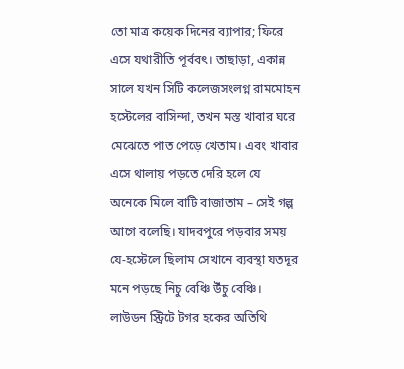তো মাত্র কয়েক দিনের ব্যাপার; ফিরে এসে যথারীতি পূর্ববৎ। তাছাড়া, একান্ন সালে যখন সিটি কলেজসংলগ্ন রামমোহন হস্টেলের বাসিন্দা, তখন মস্ত খাবার ঘরে মেঝেতে পাত পেড়ে খেতাম। এবং খাবার এসে থালায় পড়তে দেরি হলে যে অনেকে মিলে বাটি বাজাতাম – সেই গল্প আগে বলেছি। যাদবপুরে পড়বার সময় যে-হস্টেলে ছিলাম সেখানে ব্যবস্থা যতদূর মনে পড়ছে নিচু বেঞ্চি উঁচু বেঞ্চি। লাউডন স্ট্রিটে টগর হকের অতিথি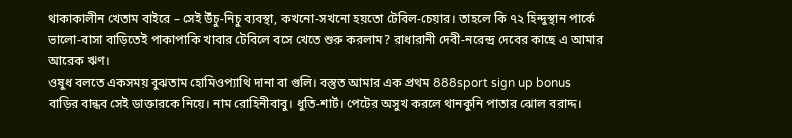থাকাকালীন খেতাম বাইরে – সেই উঁচু-নিচু ব্যবস্থা, কখনো-সখনো হয়তো টেবিল-চেয়ার। তাহলে কি ৭২ হিন্দুস্থান পার্কে ভালো-বাসা বাড়িতেই পাকাপাকি খাবার টেবিলে বসে খেতে শুরু করলাম? রাধারানী দেবী-নরেন্দ্র দেবের কাছে এ আমার আরেক ঋণ।
ওষুধ বলতে একসময় বুঝতাম হোমিওপ্যাথি দানা বা গুলি। বস্তুত আমার এক প্রথম 888sport sign up bonus বাড়ির বান্ধব সেই ডাক্তারকে নিয়ে। নাম রোহিনীবাবু। ধুতি-শার্ট। পেটের অসুখ করলে থানকুনি পাতার ঝোল বরাদ্দ।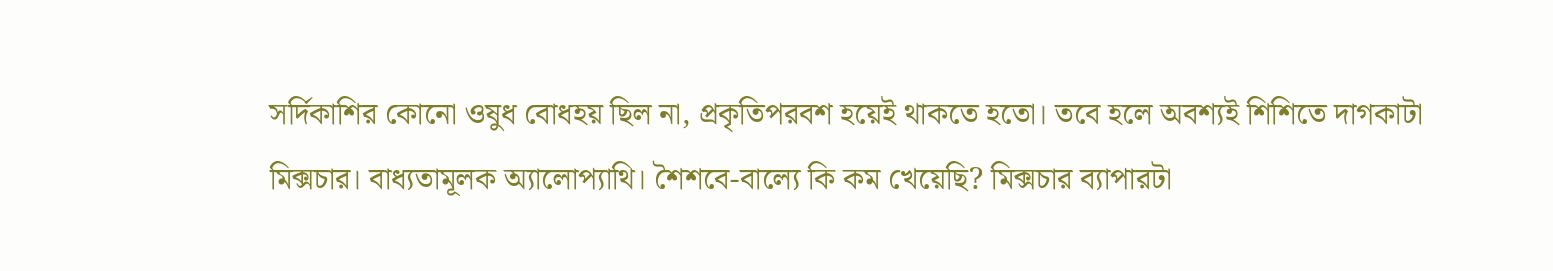সর্দিকাশির কোনো ওষুধ বোধহয় ছিল না, প্রকৃতিপরবশ হয়েই থাকতে হতো। তবে হলে অবশ্যই শিশিতে দাগকাটা মিক্সচার। বাধ্যতামূলক অ্যালোপ্যাথি। শৈশবে-বাল্যে কি কম খেয়েছি? মিক্সচার ব্যাপারটা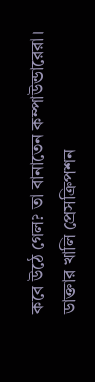কবে উঠে গেল? তা বানাতেন কম্পাউন্ডারেরা। ডাক্তার খালি প্রেসক্রিপশন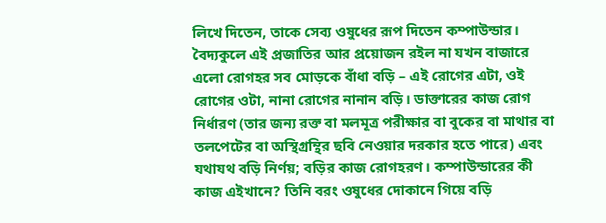লিখে দিতেন, তাকে সেব্য ওষুধের রূপ দিতেন কম্পাউন্ডার। বৈদ্যকুলে এই প্রজাতির আর প্রয়োজন রইল না যখন বাজারে এলো রোগহর সব মোড়কে বাঁধা বড়ি – এই রোগের এটা, ওই রোগের ওটা, নানা রোগের নানান বড়ি। ডাক্তারের কাজ রোগ নির্ধারণ (তার জন্য রক্ত বা মলমূত্র পরীক্ষার বা বুকের বা মাথার বা তলপেটের বা অস্থিগ্রন্থির ছবি নেওয়ার দরকার হতে পারে) এবং যথাযথ বড়ি নির্ণয়; বড়ির কাজ রোগহরণ। কম্পাউন্ডারের কী কাজ এইখানে? তিনি বরং ওষুধের দোকানে গিয়ে বড়ি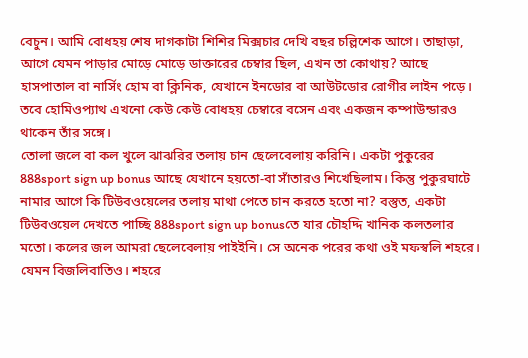বেচুন। আমি বোধহয় শেষ দাগকাটা শিশির মিক্সচার দেখি বছর চল্লিশেক আগে। তাছাড়া, আগে যেমন পাড়ার মোড়ে মোড়ে ডাক্তারের চেম্বার ছিল, এখন তা কোথায়? আছে হাসপাতাল বা নার্সিং হোম বা ক্লিনিক, যেখানে ইনডোর বা আউটডোর রোগীর লাইন পড়ে। তবে হোমিওপ্যাথ এখনো কেউ কেউ বোধহয় চেম্বারে বসেন এবং একজন কম্পাউন্ডারও থাকেন তাঁর সঙ্গে।
তোলা জলে বা কল খুলে ঝাঝরির তলায় চান ছেলেবেলায় করিনি। একটা পুকুরের 888sport sign up bonus আছে যেখানে হয়তো-বা সাঁতারও শিখেছিলাম। কিন্তু পুকুরঘাটে নামার আগে কি টিউবওয়েলের তলায় মাথা পেতে চান করতে হতো না? বস্তুত, একটা টিউবওয়েল দেখতে পাচ্ছি 888sport sign up bonusতে যার চৌহদ্দি খানিক কলতলার মতো। কলের জল আমরা ছেলেবেলায় পাইইনি। সে অনেক পরের কথা ওই মফস্বলি শহরে। যেমন বিজলিবাতিও। শহরে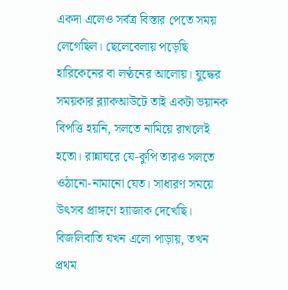একদা এলেও সর্বত্র বিস্তার পেতে সময় লেগেছিল। ছেলেবেলায় পড়েছি হারিকেনের বা লণ্ঠনের আলোয়। যুদ্ধের সময়কার ব্ল্যাকআউটে তাই একটা ভয়ানক বিপত্তি হয়নি, সলতে নামিয়ে রাখলেই হতো। রান্নাঘরে যে-কুপি তারও সলতে ওঠানো-নামানো যেত। সাধারণ সময়ে উৎসব প্রাঙ্গণে হ্যাজাক দেখেছি। বিজলিবাতি যখন এলো পাড়ায়, তখন প্রথম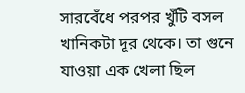সারবেঁধে পরপর খুঁটি বসল খানিকটা দূর থেকে। তা গুনে যাওয়া এক খেলা ছিল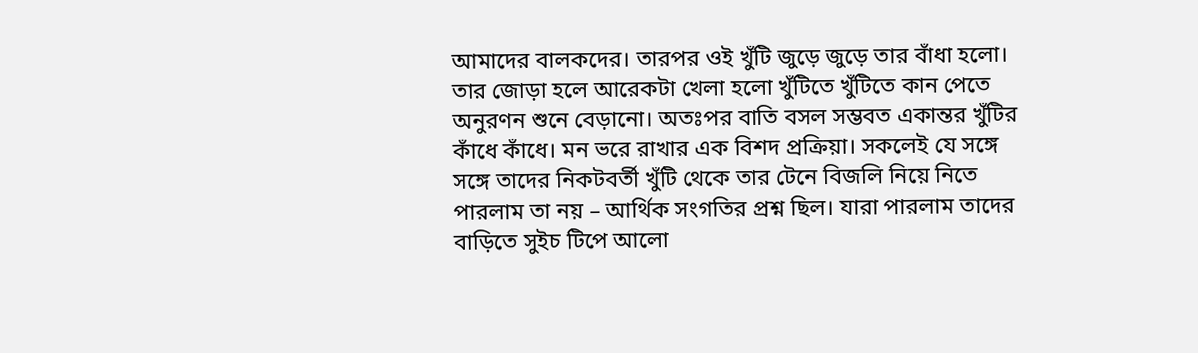আমাদের বালকদের। তারপর ওই খুঁটি জুড়ে জুড়ে তার বাঁধা হলো। তার জোড়া হলে আরেকটা খেলা হলো খুঁটিতে খুঁটিতে কান পেতে অনুরণন শুনে বেড়ানো। অতঃপর বাতি বসল সম্ভবত একান্তর খুঁটির কাঁধে কাঁধে। মন ভরে রাখার এক বিশদ প্রক্রিয়া। সকলেই যে সঙ্গে সঙ্গে তাদের নিকটবর্তী খুঁটি থেকে তার টেনে বিজলি নিয়ে নিতে পারলাম তা নয় – আর্থিক সংগতির প্রশ্ন ছিল। যারা পারলাম তাদের বাড়িতে সুইচ টিপে আলো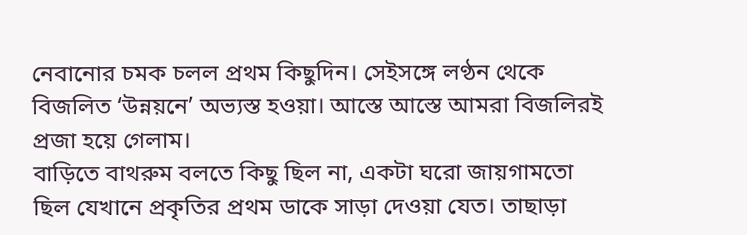নেবানোর চমক চলল প্রথম কিছুদিন। সেইসঙ্গে লণ্ঠন থেকে বিজলিত ‘উন্নয়নে’ অভ্যস্ত হওয়া। আস্তে আস্তে আমরা বিজলিরই প্রজা হয়ে গেলাম।
বাড়িতে বাথরুম বলতে কিছু ছিল না, একটা ঘরো জায়গামতো ছিল যেখানে প্রকৃতির প্রথম ডাকে সাড়া দেওয়া যেত। তাছাড়া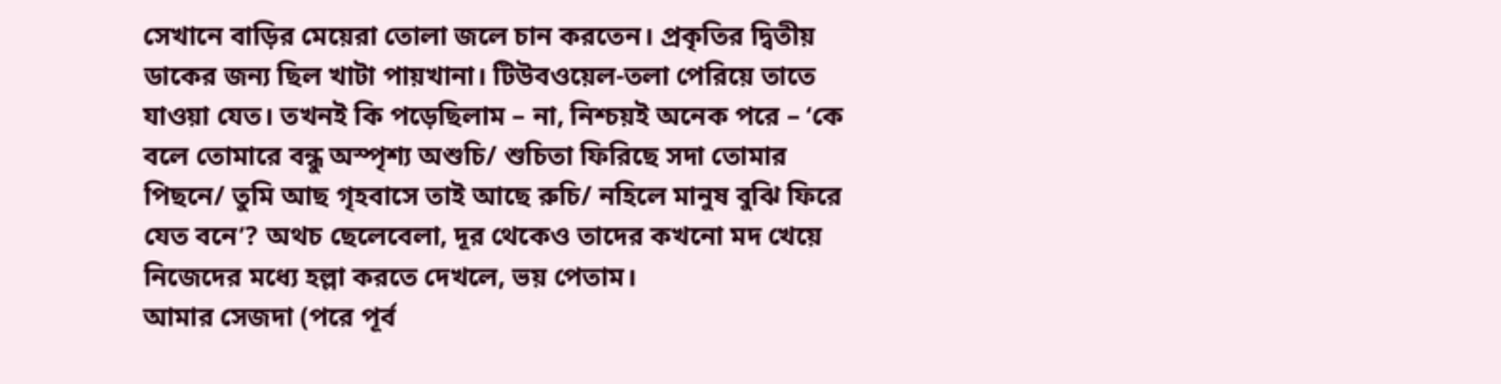সেখানে বাড়ির মেয়েরা তোলা জলে চান করতেন। প্রকৃতির দ্বিতীয় ডাকের জন্য ছিল খাটা পায়খানা। টিউবওয়েল-তলা পেরিয়ে তাতে যাওয়া যেত। তখনই কি পড়েছিলাম – না, নিশ্চয়ই অনেক পরে – ‘কে বলে তোমারে বন্ধু অস্পৃশ্য অশুচি/ শুচিতা ফিরিছে সদা তোমার পিছনে/ তুমি আছ গৃহবাসে তাই আছে রুচি/ নহিলে মানুষ বুঝি ফিরে যেত বনে’? অথচ ছেলেবেলা, দূর থেকেও তাদের কখনো মদ খেয়ে নিজেদের মধ্যে হল্লা করতে দেখলে, ভয় পেতাম।
আমার সেজদা (পরে পূর্ব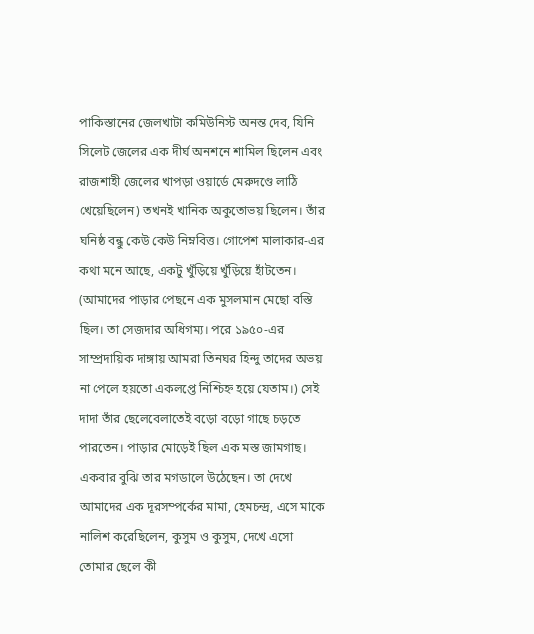পাকিস্তানের জেলখাটা কমিউনিস্ট অনন্ত দেব, যিনি সিলেট জেলের এক দীর্ঘ অনশনে শামিল ছিলেন এবং রাজশাহী জেলের খাপড়া ওয়ার্ডে মেরুদণ্ডে লাঠি খেয়েছিলেন) তখনই খানিক অকুতোভয় ছিলেন। তাঁর ঘনিষ্ঠ বন্ধু কেউ কেউ নিম্নবিত্ত। গোপেশ মালাকার-এর কথা মনে আছে, একটু খুঁড়িয়ে খুঁড়িয়ে হাঁটতেন। (আমাদের পাড়ার পেছনে এক মুসলমান মেছো বস্তি ছিল। তা সেজদার অধিগম্য। পরে ১৯৫০-এর সাম্প্রদায়িক দাঙ্গায় আমরা তিনঘর হিন্দু তাদের অভয় না পেলে হয়তো একলপ্তে নিশ্চিহ্ন হয়ে যেতাম।) সেই দাদা তাঁর ছেলেবেলাতেই বড়ো বড়ো গাছে চড়তে পারতেন। পাড়ার মোড়েই ছিল এক মস্ত জামগাছ। একবার বুঝি তার মগডালে উঠেছেন। তা দেখে আমাদের এক দূরসম্পর্কের মামা, হেমচন্দ্র, এসে মাকে নালিশ করেছিলেন, কুসুম ও কুসুম, দেখে এসো তোমার ছেলে কী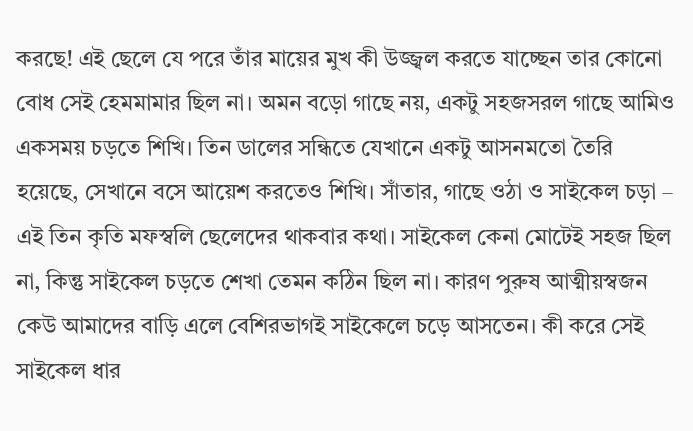করছে! এই ছেলে যে পরে তাঁর মায়ের মুখ কী উজ্জ্বল করতে যাচ্ছেন তার কোনো বোধ সেই হেমমামার ছিল না। অমন বড়ো গাছে নয়, একটু সহজসরল গাছে আমিও একসময় চড়তে শিখি। তিন ডালের সন্ধিতে যেখানে একটু আসনমতো তৈরি হয়েছে, সেখানে বসে আয়েশ করতেও শিখি। সাঁতার, গাছে ওঠা ও সাইকেল চড়া – এই তিন কৃতি মফস্বলি ছেলেদের থাকবার কথা। সাইকেল কেনা মোটেই সহজ ছিল না, কিন্তু সাইকেল চড়তে শেখা তেমন কঠিন ছিল না। কারণ পুরুষ আত্মীয়স্বজন কেউ আমাদের বাড়ি এলে বেশিরভাগই সাইকেলে চড়ে আসতেন। কী করে সেই সাইকেল ধার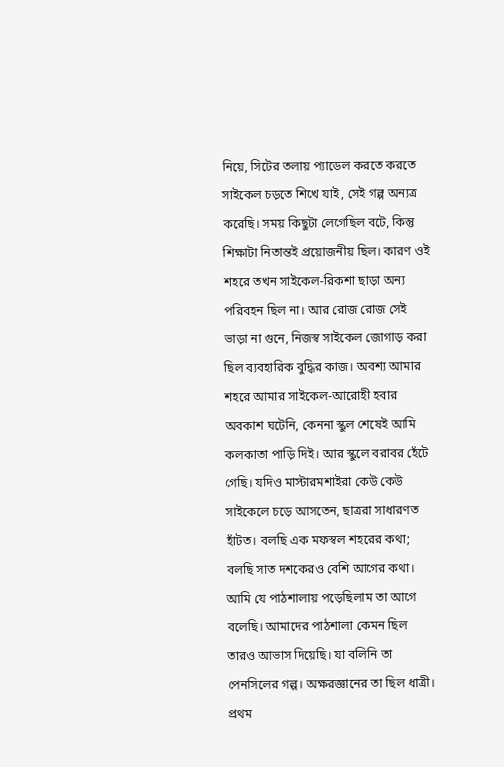নিয়ে, সিটের তলায় প্যাডেল করতে করতে সাইকেল চড়তে শিখে যাই, সেই গল্প অন্যত্র করেছি। সময় কিছুটা লেগেছিল বটে, কিন্তু শিক্ষাটা নিতান্তই প্রয়োজনীয় ছিল। কারণ ওই শহরে তখন সাইকেল-রিকশা ছাড়া অন্য পরিবহন ছিল না। আর রোজ রোজ সেই ভাড়া না গুনে, নিজস্ব সাইকেল জোগাড় করা ছিল ব্যবহারিক বুদ্ধির কাজ। অবশ্য আমার শহরে আমার সাইকেল-আরোহী হবার অবকাশ ঘটেনি, কেননা স্কুল শেষেই আমি কলকাতা পাড়ি দিই। আর স্কুলে বরাবর হেঁটে গেছি। যদিও মাস্টারমশাইরা কেউ কেউ সাইকেলে চড়ে আসতেন, ছাত্ররা সাধারণত হাঁটত। বলছি এক মফস্বল শহরের কথা; বলছি সাত দশকেরও বেশি আগের কথা।
আমি যে পাঠশালায় পড়েছিলাম তা আগে বলেছি। আমাদের পাঠশালা কেমন ছিল তারও আভাস দিয়েছি। যা বলিনি তা পেনসিলের গল্প। অক্ষরজ্ঞানের তা ছিল ধাত্রী। প্রথম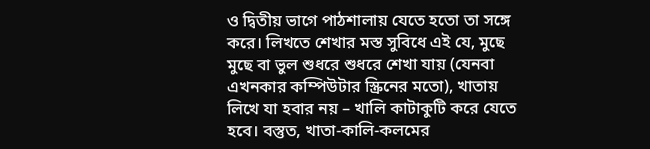ও দ্বিতীয় ভাগে পাঠশালায় যেতে হতো তা সঙ্গে করে। লিখতে শেখার মস্ত সুবিধে এই যে, মুছে মুছে বা ভুল শুধরে শুধরে শেখা যায় (যেনবা এখনকার কম্পিউটার স্ক্রিনের মতো), খাতায় লিখে যা হবার নয় – খালি কাটাকুটি করে যেতে হবে। বস্তুত, খাতা-কালি-কলমের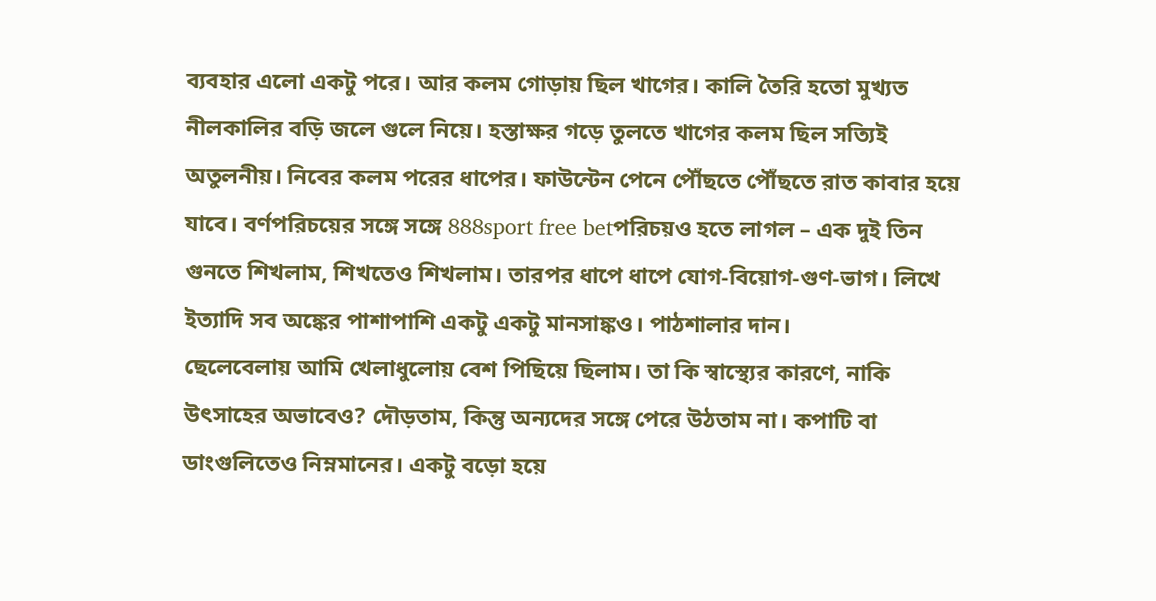ব্যবহার এলো একটু পরে। আর কলম গোড়ায় ছিল খাগের। কালি তৈরি হতো মুখ্যত নীলকালির বড়ি জলে গুলে নিয়ে। হস্তাক্ষর গড়ে তুলতে খাগের কলম ছিল সত্যিই অতুলনীয়। নিবের কলম পরের ধাপের। ফাউন্টেন পেনে পৌঁছতে পৌঁছতে রাত কাবার হয়ে যাবে। বর্ণপরিচয়ের সঙ্গে সঙ্গে 888sport free betপরিচয়ও হতে লাগল – এক দুই তিন গুনতে শিখলাম, শিখতেও শিখলাম। তারপর ধাপে ধাপে যোগ-বিয়োগ-গুণ-ভাগ। লিখে ইত্যাদি সব অঙ্কের পাশাপাশি একটু একটু মানসাঙ্কও। পাঠশালার দান।
ছেলেবেলায় আমি খেলাধুলোয় বেশ পিছিয়ে ছিলাম। তা কি স্বাস্থ্যের কারণে, নাকি উৎসাহের অভাবেও? দৌড়তাম, কিন্তু অন্যদের সঙ্গে পেরে উঠতাম না। কপাটি বা ডাংগুলিতেও নিম্নমানের। একটু বড়ো হয়ে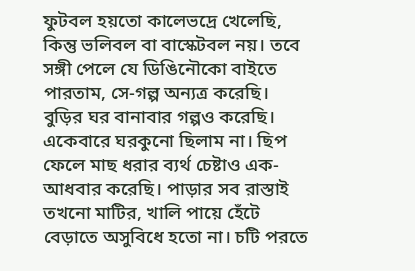ফুটবল হয়তো কালেভদ্রে খেলেছি, কিন্তু ভলিবল বা বাস্কেটবল নয়। তবে সঙ্গী পেলে যে ডিঙিনৌকো বাইতে পারতাম, সে-গল্প অন্যত্র করেছি। বুড়ির ঘর বানাবার গল্পও করেছি। একেবারে ঘরকুনো ছিলাম না। ছিপ ফেলে মাছ ধরার ব্যর্থ চেষ্টাও এক-আধবার করেছি। পাড়ার সব রাস্তাই তখনো মাটির, খালি পায়ে হেঁটে বেড়াতে অসুবিধে হতো না। চটি পরতে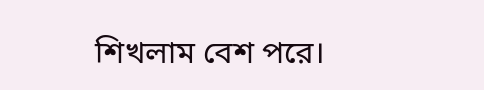শিখলাম বেশ পরে।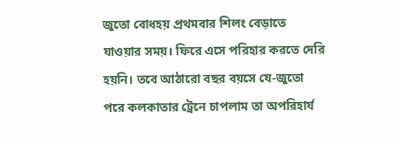জুতো বোধহয় প্রথমবার শিলং বেড়াতে যাওয়ার সময়। ফিরে এসে পরিহার করতে দেরি হয়নি। তবে আঠারো বছর বয়সে যে-জুতো পরে কলকাতার ট্রেনে চাপলাম তা অপরিহার্য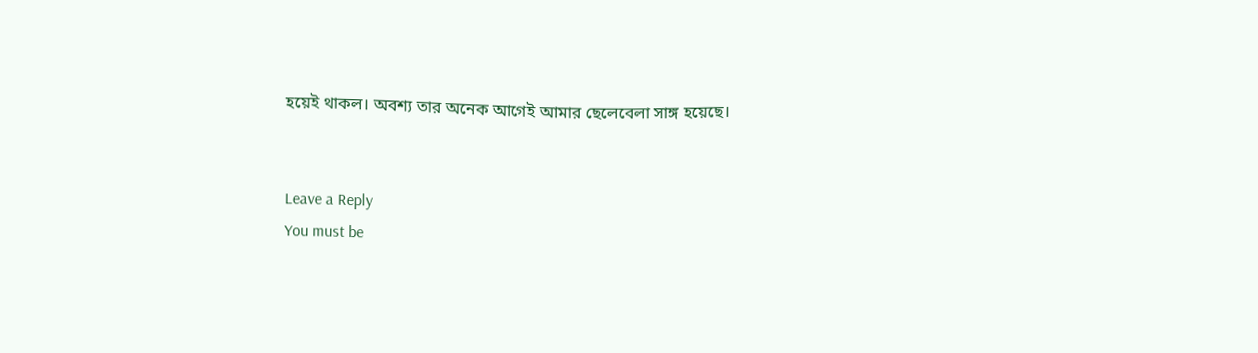হয়েই থাকল। অবশ্য তার অনেক আগেই আমার ছেলেবেলা সাঙ্গ হয়েছে।


Leave a Reply
You must be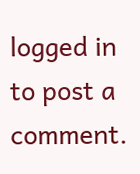logged in to post a comment.